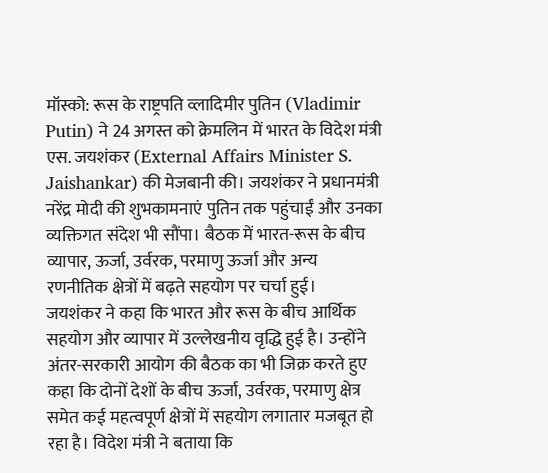मॉस्को: रूस के राष्ट्रपति व्लादिमीर पुतिन (Vladimir Putin) ने 24 अगस्त को क्रेमलिन में भारत के विदेश मंत्री एस. जयशंकर (External Affairs Minister S. Jaishankar) की मेजबानी की। जयशंकर ने प्रधानमंत्री नरेंद्र मोदी की शुभकामनाएं पुतिन तक पहुंचाईं और उनका व्यक्तिगत संदेश भी सौंपा। बैठक में भारत-रूस के बीच व्यापार, ऊर्जा, उर्वरक, परमाणु ऊर्जा और अन्य रणनीतिक क्षेत्रों में बढ़ते सहयोग पर चर्चा हुई।
जयशंकर ने कहा कि भारत और रूस के बीच आर्थिक सहयोग और व्यापार में उल्लेखनीय वृद्धि हुई है। उन्होंने अंतर-सरकारी आयोग की बैठक का भी जिक्र करते हुए कहा कि दोनों देशों के बीच ऊर्जा, उर्वरक, परमाणु क्षेत्र समेत कई महत्वपूर्ण क्षेत्रों में सहयोग लगातार मजबूत हो रहा है। विदेश मंत्री ने बताया कि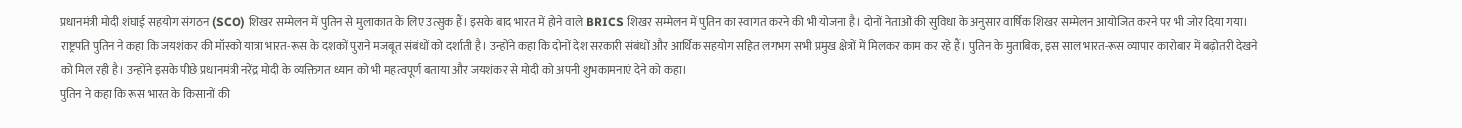प्रधानमंत्री मोदी शंघाई सहयोग संगठन (SCO) शिखर सम्मेलन में पुतिन से मुलाकात के लिए उत्सुक हैं। इसके बाद भारत में होने वाले BRICS शिखर सम्मेलन में पुतिन का स्वागत करने की भी योजना है। दोनों नेताओं की सुविधा के अनुसार वार्षिक शिखर सम्मेलन आयोजित करने पर भी जोर दिया गया।
राष्ट्रपति पुतिन ने कहा कि जयशंकर की मॉस्को यात्रा भारत-रूस के दशकों पुराने मजबूत संबंधों को दर्शाती है। उन्होंने कहा कि दोनों देश सरकारी संबंधों और आर्थिक सहयोग सहित लगभग सभी प्रमुख क्षेत्रों में मिलकर काम कर रहे हैं। पुतिन के मुताबिक, इस साल भारत-रूस व्यापार कारोबार में बढ़ोतरी देखने को मिल रही है। उन्होंने इसके पीछे प्रधानमंत्री नरेंद्र मोदी के व्यक्तिगत ध्यान को भी महत्वपूर्ण बताया और जयशंकर से मोदी को अपनी शुभकामनाएं देने को कहा।
पुतिन ने कहा कि रूस भारत के किसानों की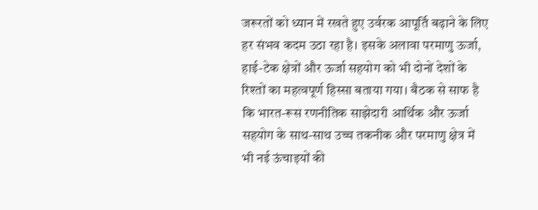जरूरतों को ध्यान में रखते हुए उर्वरक आपूर्ति बढ़ाने के लिए हर संभव कदम उठा रहा है। इसके अलावा परमाणु ऊर्जा, हाई-टेक क्षेत्रों और ऊर्जा सहयोग को भी दोनों देशों के रिश्तों का महत्वपूर्ण हिस्सा बताया गया। बैठक से साफ है कि भारत-रूस रणनीतिक साझेदारी आर्थिक और ऊर्जा सहयोग के साथ-साथ उच्च तकनीक और परमाणु क्षेत्र में भी नई ऊंचाइयों की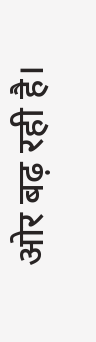ओर बढ़ रही है।